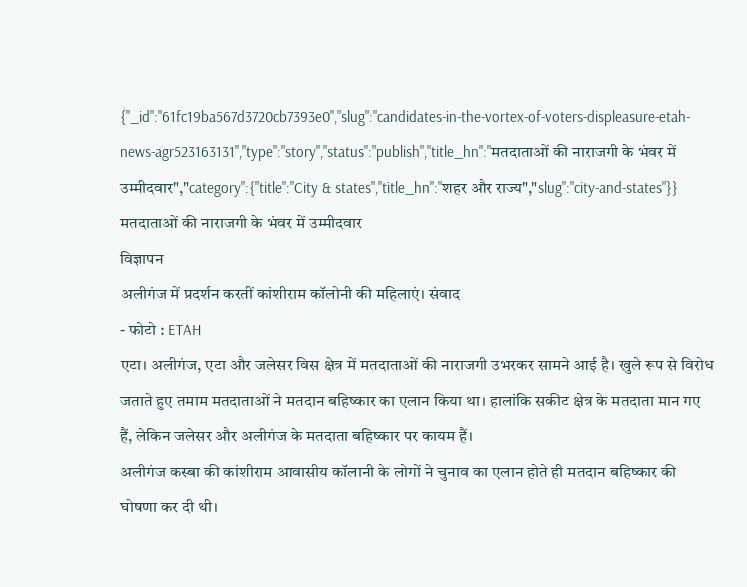{"_id":"61fc19ba567d3720cb7393e0","slug":"candidates-in-the-vortex-of-voters-displeasure-etah-news-agr523163131","type":"story","status":"publish","title_hn":"मतदाताओं की नाराजगी के भंवर में उम्मीदवार","category":{"title":"City & states","title_hn":"शहर और राज्य","slug":"city-and-states"}}
मतदाताओं की नाराजगी के भंवर में उम्मीदवार
विज्ञापन
अलीगंज में प्रदर्शन करतीं कांशीराम कॉलोनी की महिलाएं। संवाद
- फोटो : ETAH
एटा। अलीगंज, एटा और जलेसर विस क्षेत्र में मतदाताओं की नाराजगी उभरकर सामने आई है। खुले रूप से विरोध जताते हुए तमाम मतदाताओं ने मतदान बहिष्कार का एलान किया था। हालांकि सकीट क्षेत्र के मतदाता मान गए हैं, लेकिन जलेसर और अलीगंज के मतदाता बहिष्कार पर कायम हैं।
अलीगंज कस्बा की कांशीराम आवासीय कॉलानी के लोगों ने चुनाव का एलान होते ही मतदान बहिष्कार की घोषणा कर दी थी।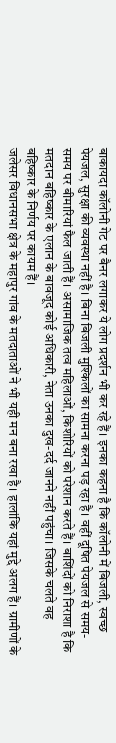बाकायदा कॉलोनी गेट पर बैनर लगाकर ये लोग प्रदर्शन भी कर रहे हैं। इनका कहना है कि कॉलोनी में बिजली, स्वच्छ पेयजल, सुरक्षा की व्यवस्था नहीं है। बिना बिजली मुश्किलों का सामना करना पड़ रहा है। वहीं दूषित पेयजल से समय-समय पर बीमारियां फैल जाती हैं। असामाजिक तत्व महिलाओं, किशोरियों को परेशान करते हैं। बाशिंदों को निराशा है कि मतदान बहिष्कार के एलान के बावजूद कोई अधिकारी, नेता उनका दुख-दर्द जानने नहीं पहुंचा। जिसके चलते वह बहिष्कार के निर्णय पर कायम हैं।
जलेसर विधानसभा क्षेत्र के महापुर गांव के मतदाताओं ने भी यही मन बना रखा है। हालांकि यहां मुद्दे अलग हैं। ग्रामीणों के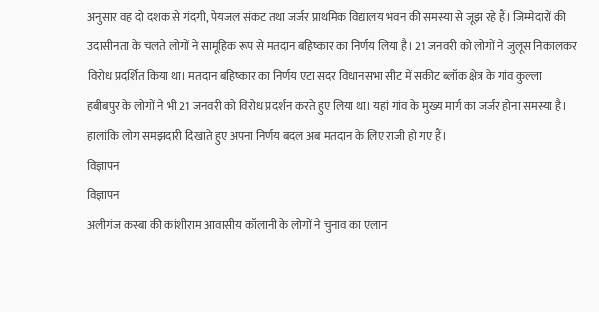अनुसार वह दो दशक से गंदगी, पेयजल संकट तथा जर्जर प्राथमिक विद्यालय भवन की समस्या से जूझ रहे हैं। जिम्मेदारों की उदासीनता के चलते लोगों ने सामूहिक रूप से मतदान बहिष्कार का निर्णय लिया है। 21 जनवरी को लोगों ने जुलूस निकालकर विरोध प्रदर्शित किया था। मतदान बहिष्कार का निर्णय एटा सदर विधानसभा सीट में सकीट ब्लॉक क्षेत्र के गांव कुल्ला हबीबपुर के लोगों ने भी 21 जनवरी को विरोध प्रदर्शन करते हुए लिया था। यहां गांव के मुख्य मार्ग का जर्जर होना समस्या है। हालांकि लोग समझदारी दिखाते हुए अपना निर्णय बदल अब मतदान के लिए राजी हो गए हैं।
विज्ञापन
विज्ञापन
अलीगंज कस्बा की कांशीराम आवासीय कॉलानी के लोगों ने चुनाव का एलान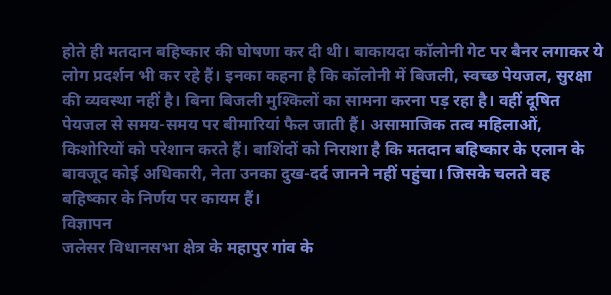होते ही मतदान बहिष्कार की घोषणा कर दी थी। बाकायदा कॉलोनी गेट पर बैनर लगाकर ये लोग प्रदर्शन भी कर रहे हैं। इनका कहना है कि कॉलोनी में बिजली, स्वच्छ पेयजल, सुरक्षा की व्यवस्था नहीं है। बिना बिजली मुश्किलों का सामना करना पड़ रहा है। वहीं दूषित पेयजल से समय-समय पर बीमारियां फैल जाती हैं। असामाजिक तत्व महिलाओं, किशोरियों को परेशान करते हैं। बाशिंदों को निराशा है कि मतदान बहिष्कार के एलान के बावजूद कोई अधिकारी, नेता उनका दुख-दर्द जानने नहीं पहुंचा। जिसके चलते वह बहिष्कार के निर्णय पर कायम हैं।
विज्ञापन
जलेसर विधानसभा क्षेत्र के महापुर गांव के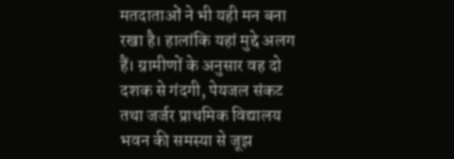मतदाताओं ने भी यही मन बना रखा है। हालांकि यहां मुद्दे अलग हैं। ग्रामीणों के अनुसार वह दो दशक से गंदगी, पेयजल संकट तथा जर्जर प्राथमिक विद्यालय भवन की समस्या से जूझ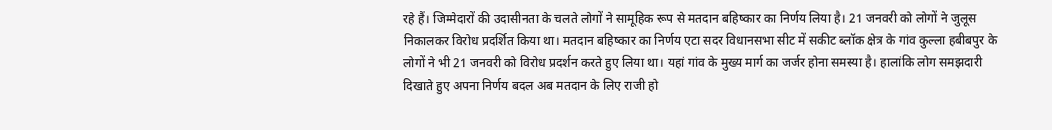रहे हैं। जिम्मेदारों की उदासीनता के चलते लोगों ने सामूहिक रूप से मतदान बहिष्कार का निर्णय लिया है। 21 जनवरी को लोगों ने जुलूस निकालकर विरोध प्रदर्शित किया था। मतदान बहिष्कार का निर्णय एटा सदर विधानसभा सीट में सकीट ब्लॉक क्षेत्र के गांव कुल्ला हबीबपुर के लोगों ने भी 21 जनवरी को विरोध प्रदर्शन करते हुए लिया था। यहां गांव के मुख्य मार्ग का जर्जर होना समस्या है। हालांकि लोग समझदारी दिखाते हुए अपना निर्णय बदल अब मतदान के लिए राजी हो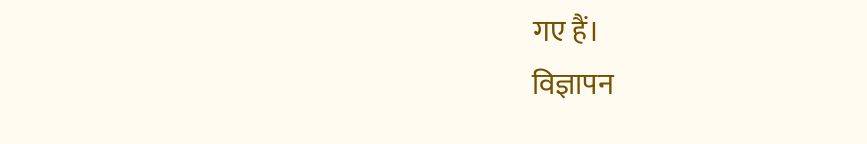गए हैं।
विज्ञापन